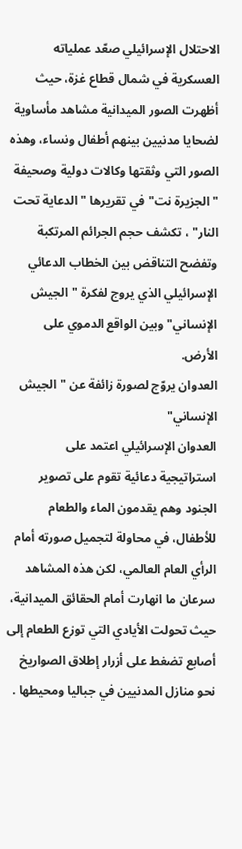الاحتلال الإسرائيلي صعّد عملياته العسكرية في شمال قطاع غزة، حيث أظهرت الصور الميدانية مشاهد مأساوية لضحايا مدنيين بينهم أطفال ونساء، وهذه الصور التي وثقتها وكالات دولية وصحيفة "الجزيرة نت" في تقريرها "الدعاية تحت النار" ، تكشف حجم الجرائم المرتكبة وتفضح التناقض بين الخطاب الدعائي الإسرائيلي الذي يروج لفكرة "الجيش الإنساني" وبين الواقع الدموي على الأرض.
العدوان يروّج لصورة زائفة عن "الجيش الإنساني"
العدوان الإسرائيلي اعتمد على استراتيجية دعائية تقوم على تصوير الجنود وهم يقدمون الماء والطعام للأطفال، في محاولة لتجميل صورته أمام الرأي العام العالمي، لكن هذه المشاهد سرعان ما انهارت أمام الحقائق الميدانية، حيث تحولت الأيادي التي توزع الطعام إلى أصابع تضغط على أزرار إطلاق الصواريخ نحو منازل المدنيين في جباليا ومحيطها .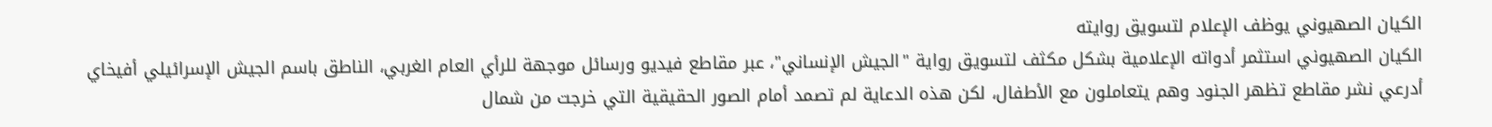الكيان الصهيوني يوظف الإعلام لتسويق روايته
الكيان الصهيوني استثمر أدواته الإعلامية بشكل مكثف لتسويق رواية "الجيش الإنساني"، عبر مقاطع فيديو ورسائل موجهة للرأي العام الغربي، الناطق باسم الجيش الإسرائيلي أفيخاي أدرعي نشر مقاطع تظهر الجنود وهم يتعاملون مع الأطفال، لكن هذه الدعاية لم تصمد أمام الصور الحقيقية التي خرجت من شمال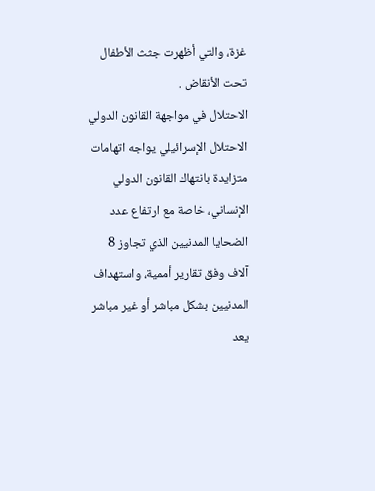غزة، والتي أظهرت جثث الأطفال تحت الأنقاض .
الاحتلال في مواجهة القانون الدولي
الاحتلال الإسرائيلي يواجه اتهامات متزايدة بانتهاك القانون الدولي الإنساني، خاصة مع ارتفاع عدد الضحايا المدنيين الذي تجاوز 8 آلاف وفق تقارير أممية، واستهداف المدنيين بشكل مباشر أو غير مباشر يعد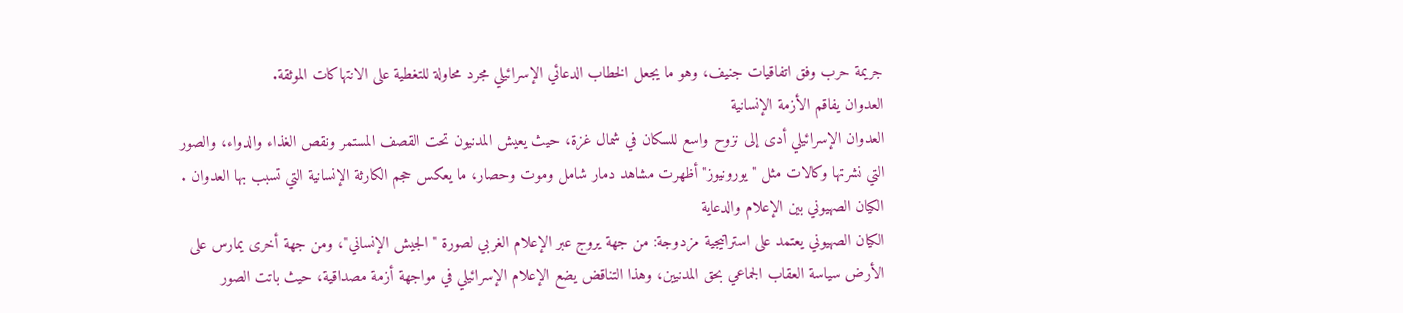جريمة حرب وفق اتفاقيات جنيف، وهو ما يجعل الخطاب الدعائي الإسرائيلي مجرد محاولة للتغطية على الانتهاكات الموثقة.
العدوان يفاقم الأزمة الإنسانية
العدوان الإسرائيلي أدى إلى نزوح واسع للسكان في شمال غزة، حيث يعيش المدنيون تحت القصف المستمر ونقص الغذاء والدواء، والصور التي نشرتها وكالات مثل "يورونيوز" أظهرت مشاهد دمار شامل وموت وحصار، ما يعكس حجم الكارثة الإنسانية التي تسبب بها العدوان .
الكيان الصهيوني بين الإعلام والدعاية
الكيان الصهيوني يعتمد على استراتيجية مزدوجة: من جهة يروج عبر الإعلام الغربي لصورة "الجيش الإنساني"، ومن جهة أخرى يمارس على الأرض سياسة العقاب الجماعي بحق المدنيين، وهذا التناقض يضع الإعلام الإسرائيلي في مواجهة أزمة مصداقية، حيث باتت الصور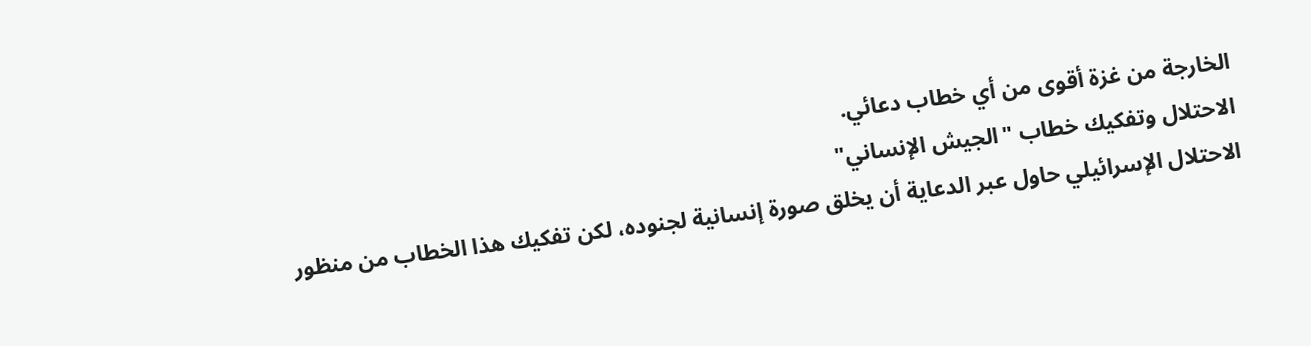الخارجة من غزة أقوى من أي خطاب دعائي.
الاحتلال وتفكيك خطاب "الجيش الإنساني"
الاحتلال الإسرائيلي حاول عبر الدعاية أن يخلق صورة إنسانية لجنوده، لكن تفكيك هذا الخطاب من منظور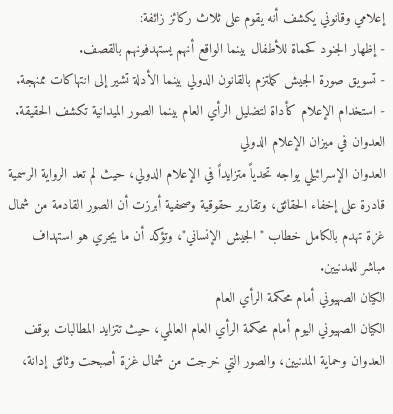إعلامي وقانوني يكشف أنه يقوم على ثلاث ركائز زائفة:
- إظهار الجنود كحماة للأطفال بينما الواقع أنهم يستهدفونهم بالقصف.
- تسويق صورة الجيش كملتزم بالقانون الدولي بينما الأدلة تشير إلى انتهاكات ممنهجة.
- استخدام الإعلام كأداة لتضليل الرأي العام بينما الصور الميدانية تكشف الحقيقة.
العدوان في ميزان الإعلام الدولي
العدوان الإسرائيلي يواجه تحدياً متزايداً في الإعلام الدولي، حيث لم تعد الرواية الرسمية قادرة على إخفاء الحقائق، وتقارير حقوقية وصحفية أبرزت أن الصور القادمة من شمال غزة تهدم بالكامل خطاب "الجيش الإنساني"، وتؤكد أن ما يجري هو استهداف مباشر للمدنيين.
الكيان الصهيوني أمام محكمة الرأي العام
الكيان الصهيوني اليوم أمام محكمة الرأي العام العالمي، حيث تتزايد المطالبات بوقف العدوان وحماية المدنيين، والصور التي خرجت من شمال غزة أصبحت وثائق إدانة،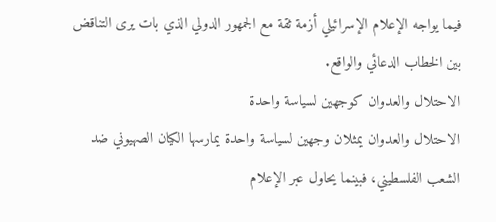فيما يواجه الإعلام الإسرائيلي أزمة ثقة مع الجمهور الدولي الذي بات يرى التناقض بين الخطاب الدعائي والواقع.
الاحتلال والعدوان كوجهين لسياسة واحدة
الاحتلال والعدوان يمثلان وجهين لسياسة واحدة يمارسها الكيان الصهيوني ضد الشعب الفلسطيني، فبينما يحاول عبر الإعلام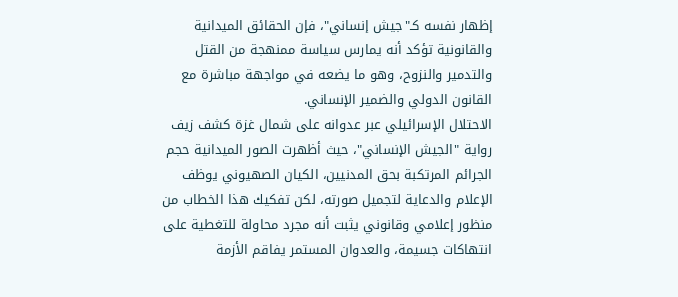إظهار نفسه كـ"جيش إنساني"، فإن الحقائق الميدانية والقانونية تؤكد أنه يمارس سياسة ممنهجة من القتل والتدمير والنزوح، وهو ما يضعه في مواجهة مباشرة مع القانون الدولي والضمير الإنساني.
الاحتلال الإسرائيلي عبر عدوانه على شمال غزة كشف زيف رواية "الجيش الإنساني"، حيث أظهرت الصور الميدانية حجم الجرائم المرتكبة بحق المدنيين، الكيان الصهيوني يوظف الإعلام والدعاية لتجميل صورته، لكن تفكيك هذا الخطاب من منظور إعلامي وقانوني يثبت أنه مجرد محاولة للتغطية على انتهاكات جسيمة، والعدوان المستمر يفاقم الأزمة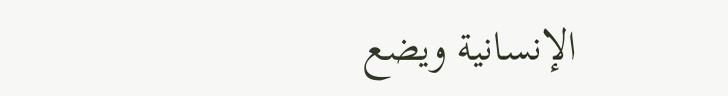الإنسانية ويضع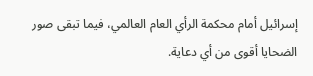إسرائيل أمام محكمة الرأي العام العالمي، فيما تبقى صور الضحايا أقوى من أي دعاية.